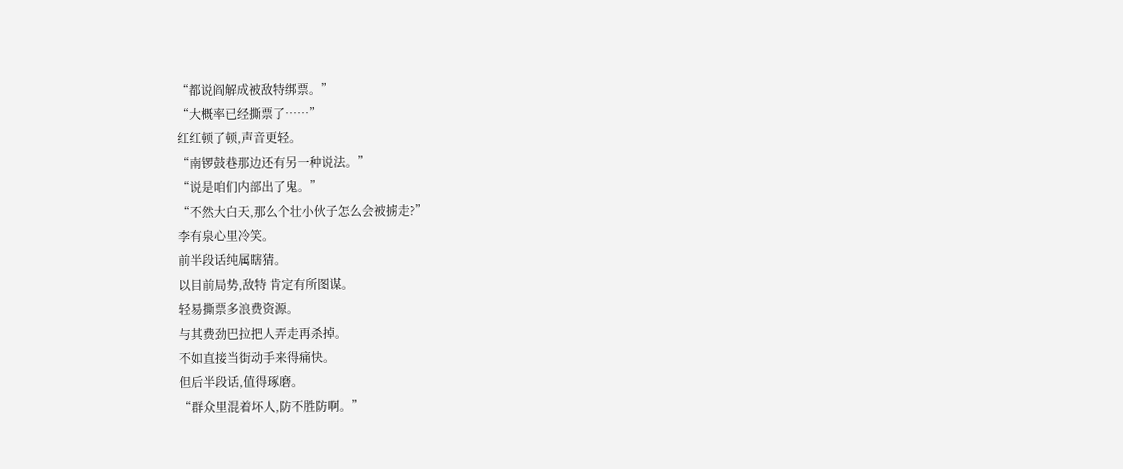“都说阎解成被敌特绑票。”
“大概率已经撕票了……”
红红顿了顿,声音更轻。
“南锣鼓巷那边还有另一种说法。”
“说是咱们内部出了鬼。”
“不然大白天,那么个壮小伙子怎么会被掳走?”
李有泉心里冷笑。
前半段话纯属瞎猜。
以目前局势,敌特 肯定有所图谋。
轻易撕票多浪费资源。
与其费劲巴拉把人弄走再杀掉。
不如直接当街动手来得痛快。
但后半段话,值得琢磨。
“群众里混着坏人,防不胜防啊。”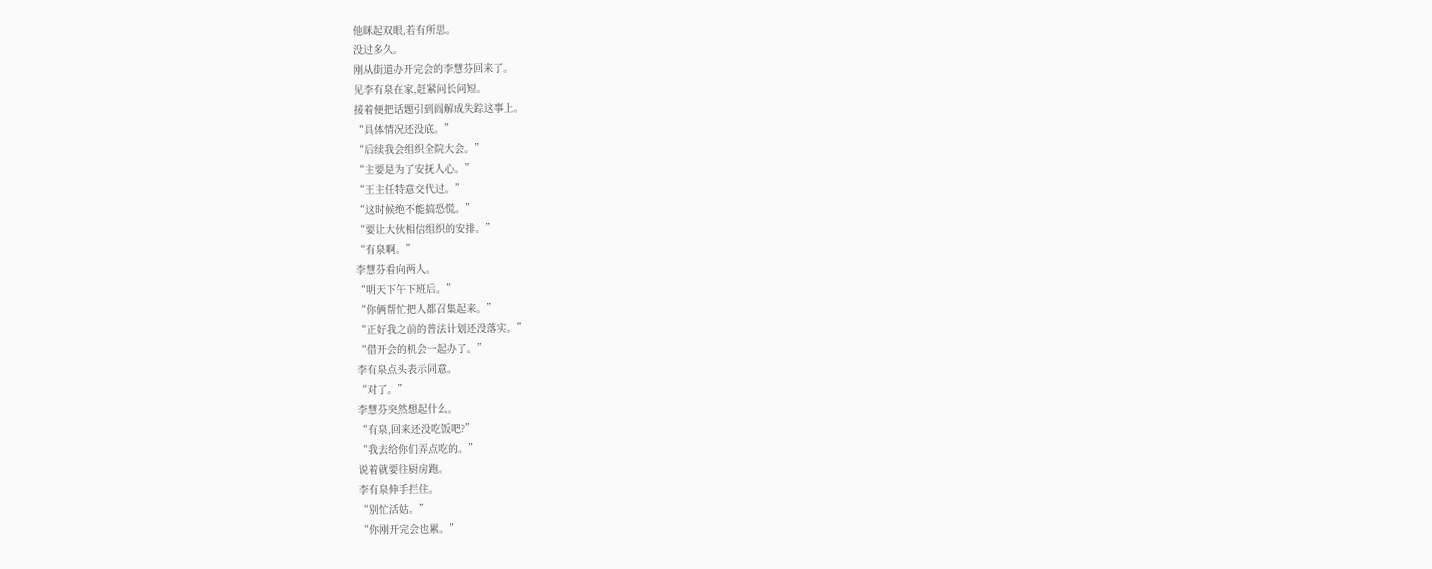他眯起双眼,若有所思。
没过多久。
刚从街道办开完会的李慧芬回来了。
见李有泉在家,赶紧问长问短。
接着便把话题引到阎解成失踪这事上。
“具体情况还没底。”
“后续我会组织全院大会。”
“主要是为了安抚人心。”
“王主任特意交代过。”
“这时候绝不能搞恐慌。”
“要让大伙相信组织的安排。”
“有泉啊。”
李慧芬看向两人。
“明天下午下班后。”
“你俩帮忙把人都召集起来。”
“正好我之前的普法计划还没落实。”
“借开会的机会一起办了。”
李有泉点头表示同意。
“对了。”
李慧芬突然想起什么。
“有泉,回来还没吃饭吧?”
“我去给你们弄点吃的。”
说着就要往厨房跑。
李有泉伸手拦住。
“别忙活姑。”
“你刚开完会也累。”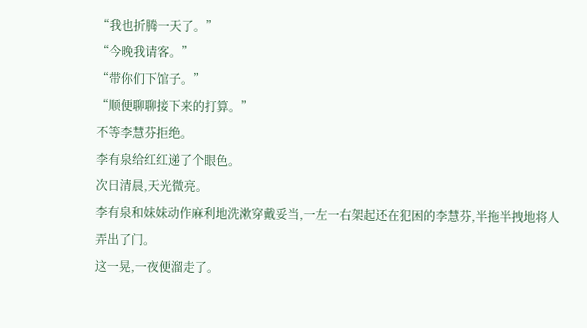“我也折腾一天了。”
“今晚我请客。”
“带你们下馆子。”
“顺便聊聊接下来的打算。”
不等李慧芬拒绝。
李有泉给红红递了个眼色。
次日清晨,天光微亮。
李有泉和妹妹动作麻利地洗漱穿戴妥当,一左一右架起还在犯困的李慧芬,半拖半拽地将人弄出了门。
这一晃,一夜便溜走了。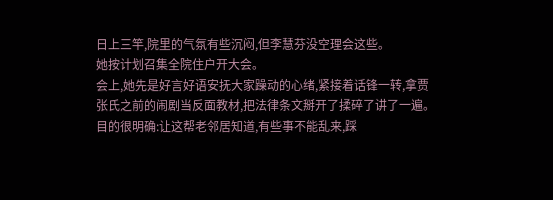日上三竿,院里的气氛有些沉闷,但李慧芬没空理会这些。
她按计划召集全院住户开大会。
会上,她先是好言好语安抚大家躁动的心绪,紧接着话锋一转,拿贾张氏之前的闹剧当反面教材,把法律条文掰开了揉碎了讲了一遍。
目的很明确:让这帮老邻居知道,有些事不能乱来,踩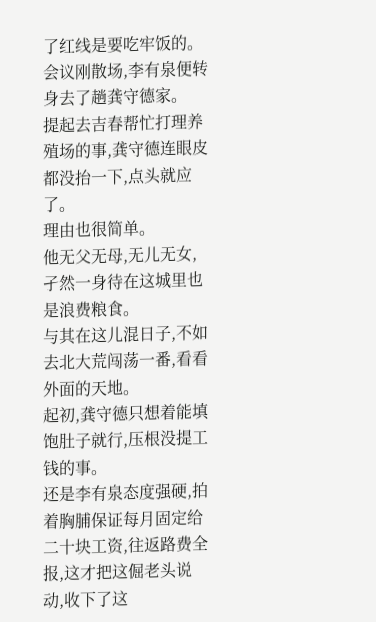了红线是要吃牢饭的。
会议刚散场,李有泉便转身去了趟龚守德家。
提起去吉春帮忙打理养殖场的事,龚守德连眼皮都没抬一下,点头就应了。
理由也很简单。
他无父无母,无儿无女,孑然一身待在这城里也是浪费粮食。
与其在这儿混日子,不如去北大荒闯荡一番,看看外面的天地。
起初,龚守德只想着能填饱肚子就行,压根没提工钱的事。
还是李有泉态度强硬,拍着胸脯保证每月固定给二十块工资,往返路费全报,这才把这倔老头说动,收下了这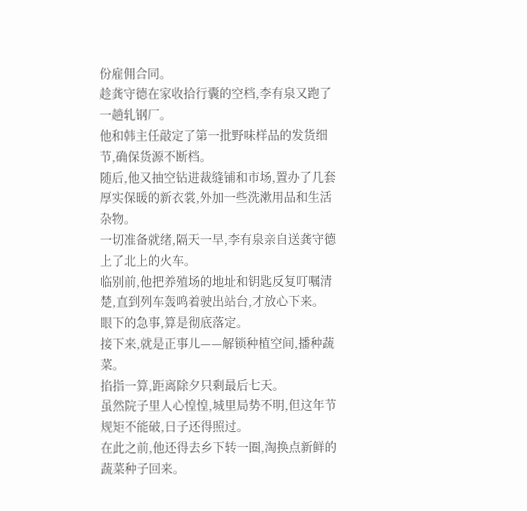份雇佣合同。
趁龚守德在家收拾行囊的空档,李有泉又跑了一趟轧钢厂。
他和韩主任敲定了第一批野味样品的发货细节,确保货源不断档。
随后,他又抽空钻进裁缝铺和市场,置办了几套厚实保暖的新衣裳,外加一些洗漱用品和生活杂物。
一切准备就绪,隔天一早,李有泉亲自送龚守德上了北上的火车。
临别前,他把养殖场的地址和钥匙反复叮嘱清楚,直到列车轰鸣着驶出站台,才放心下来。
眼下的急事,算是彻底落定。
接下来,就是正事儿——解锁种植空间,播种蔬菜。
掐指一算,距离除夕只剩最后七天。
虽然院子里人心惶惶,城里局势不明,但这年节规矩不能破,日子还得照过。
在此之前,他还得去乡下转一圈,淘换点新鲜的蔬菜种子回来。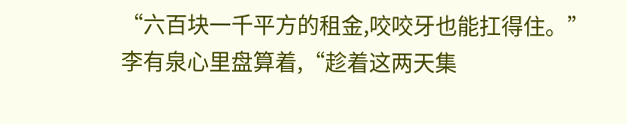“六百块一千平方的租金,咬咬牙也能扛得住。”
李有泉心里盘算着,“趁着这两天集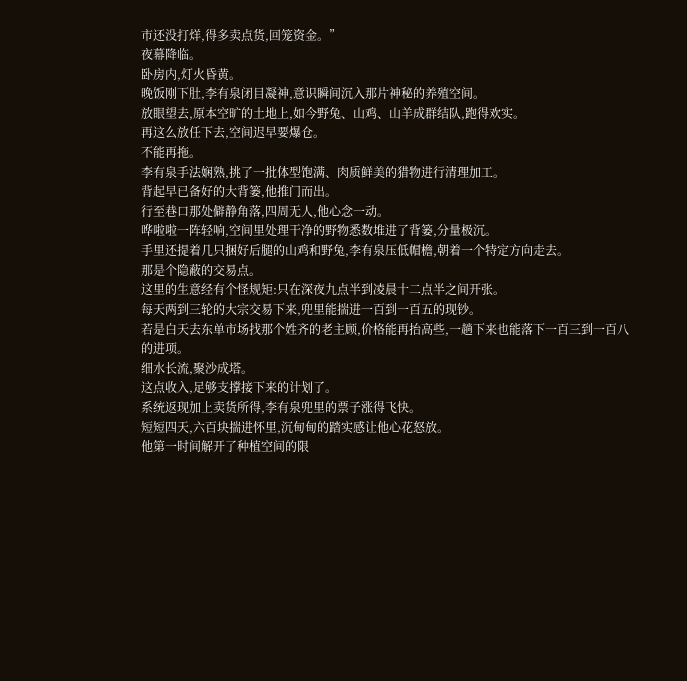市还没打烊,得多卖点货,回笼资金。”
夜幕降临。
卧房内,灯火昏黄。
晚饭刚下肚,李有泉闭目凝神,意识瞬间沉入那片神秘的养殖空间。
放眼望去,原本空旷的土地上,如今野兔、山鸡、山羊成群结队,跑得欢实。
再这么放任下去,空间迟早要爆仓。
不能再拖。
李有泉手法娴熟,挑了一批体型饱满、肉质鲜美的猎物进行清理加工。
背起早已备好的大背篓,他推门而出。
行至巷口那处僻静角落,四周无人,他心念一动。
哗啦啦一阵轻响,空间里处理干净的野物悉数堆进了背篓,分量极沉。
手里还提着几只捆好后腿的山鸡和野兔,李有泉压低帽檐,朝着一个特定方向走去。
那是个隐蔽的交易点。
这里的生意经有个怪规矩:只在深夜九点半到凌晨十二点半之间开张。
每天两到三轮的大宗交易下来,兜里能揣进一百到一百五的现钞。
若是白天去东单市场找那个姓齐的老主顾,价格能再抬高些,一趟下来也能落下一百三到一百八的进项。
细水长流,聚沙成塔。
这点收入,足够支撑接下来的计划了。
系统返现加上卖货所得,李有泉兜里的票子涨得飞快。
短短四天,六百块揣进怀里,沉甸甸的踏实感让他心花怒放。
他第一时间解开了种植空间的限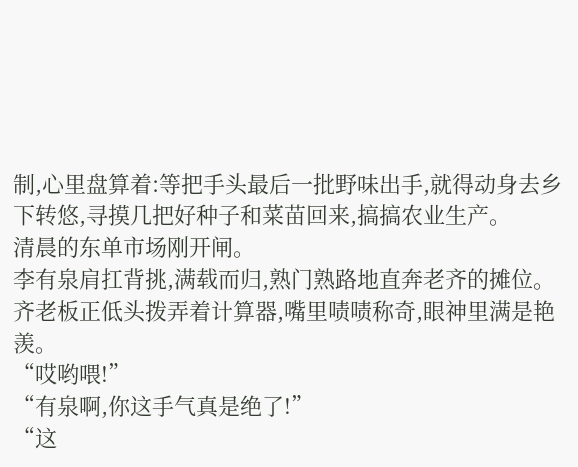制,心里盘算着:等把手头最后一批野味出手,就得动身去乡下转悠,寻摸几把好种子和菜苗回来,搞搞农业生产。
清晨的东单市场刚开闸。
李有泉肩扛背挑,满载而归,熟门熟路地直奔老齐的摊位。
齐老板正低头拨弄着计算器,嘴里啧啧称奇,眼神里满是艳羡。
“哎哟喂!”
“有泉啊,你这手气真是绝了!”
“这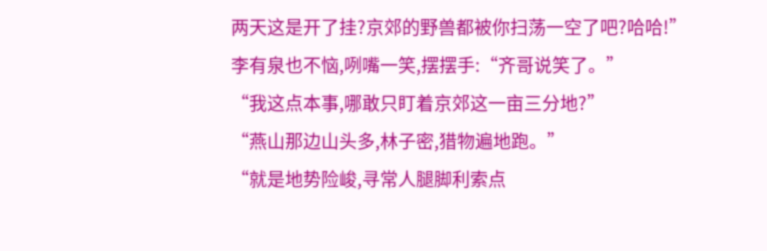两天这是开了挂?京郊的野兽都被你扫荡一空了吧?哈哈!”
李有泉也不恼,咧嘴一笑,摆摆手:“齐哥说笑了。”
“我这点本事,哪敢只盯着京郊这一亩三分地?”
“燕山那边山头多,林子密,猎物遍地跑。”
“就是地势险峻,寻常人腿脚利索点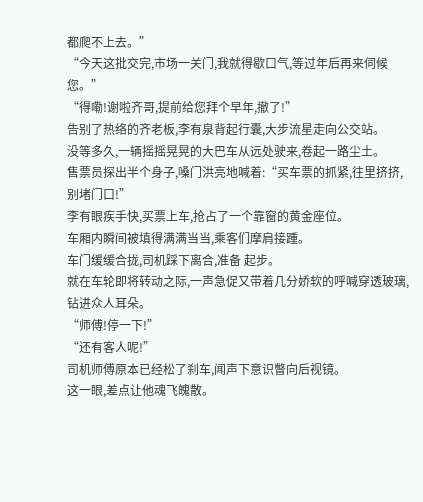都爬不上去。”
“今天这批交完,市场一关门,我就得歇口气,等过年后再来伺候您。”
“得嘞!谢啦齐哥,提前给您拜个早年,撤了!”
告别了热络的齐老板,李有泉背起行囊,大步流星走向公交站。
没等多久,一辆摇摇晃晃的大巴车从远处驶来,卷起一路尘土。
售票员探出半个身子,嗓门洪亮地喊着:“买车票的抓紧,往里挤挤,别堵门口!”
李有眼疾手快,买票上车,抢占了一个靠窗的黄金座位。
车厢内瞬间被填得满满当当,乘客们摩肩接踵。
车门缓缓合拢,司机踩下离合,准备 起步。
就在车轮即将转动之际,一声急促又带着几分娇软的呼喊穿透玻璃,钻进众人耳朵。
“师傅!停一下!”
“还有客人呢!”
司机师傅原本已经松了刹车,闻声下意识瞥向后视镜。
这一眼,差点让他魂飞魄散。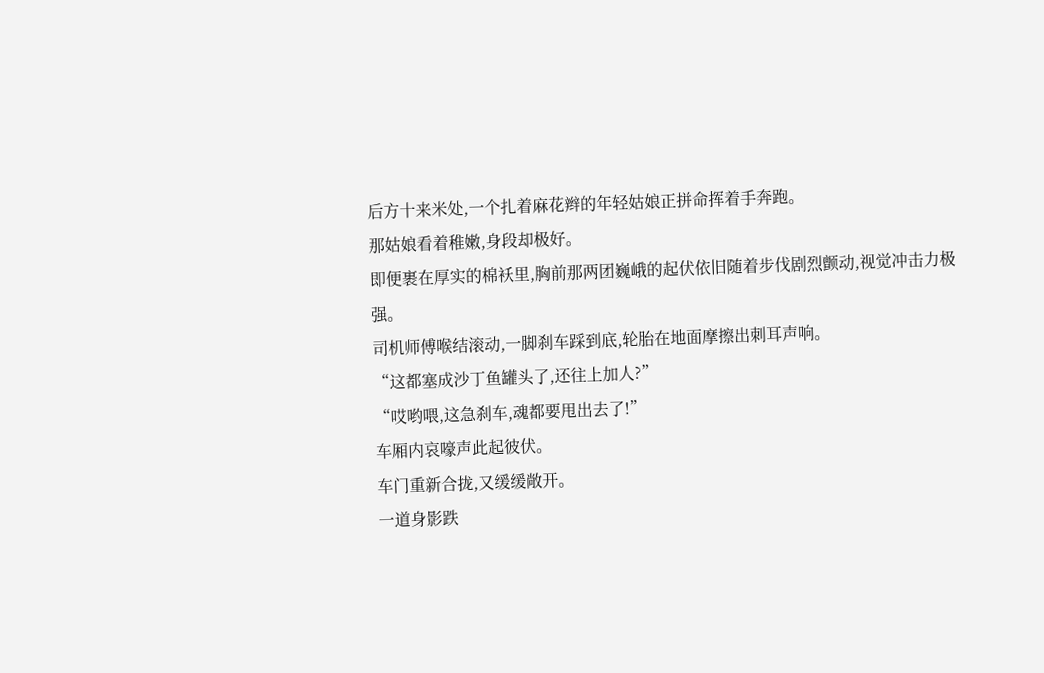后方十来米处,一个扎着麻花辫的年轻姑娘正拼命挥着手奔跑。
那姑娘看着稚嫩,身段却极好。
即便裹在厚实的棉袄里,胸前那两团巍峨的起伏依旧随着步伐剧烈颤动,视觉冲击力极强。
司机师傅喉结滚动,一脚刹车踩到底,轮胎在地面摩擦出刺耳声响。
“这都塞成沙丁鱼罐头了,还往上加人?”
“哎哟喂,这急刹车,魂都要甩出去了!”
车厢内哀嚎声此起彼伏。
车门重新合拢,又缓缓敞开。
一道身影跌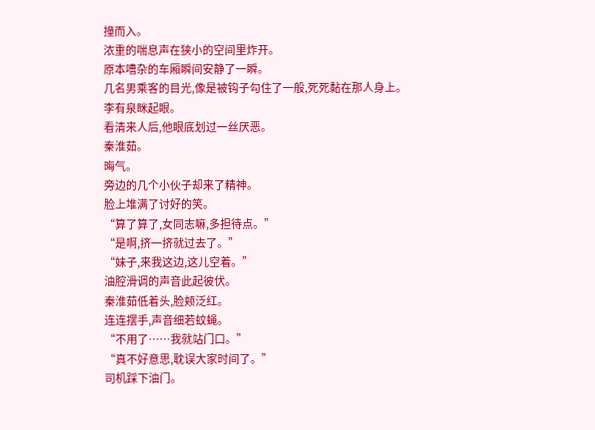撞而入。
浓重的喘息声在狭小的空间里炸开。
原本嘈杂的车厢瞬间安静了一瞬。
几名男乘客的目光,像是被钩子勾住了一般,死死黏在那人身上。
李有泉眯起眼。
看清来人后,他眼底划过一丝厌恶。
秦淮茹。
晦气。
旁边的几个小伙子却来了精神。
脸上堆满了讨好的笑。
“算了算了,女同志嘛,多担待点。”
“是啊,挤一挤就过去了。”
“妹子,来我这边,这儿空着。”
油腔滑调的声音此起彼伏。
秦淮茹低着头,脸颊泛红。
连连摆手,声音细若蚊蝇。
“不用了……我就站门口。”
“真不好意思,耽误大家时间了。”
司机踩下油门。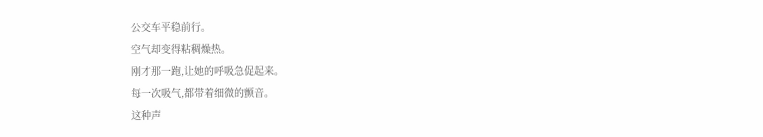公交车平稳前行。
空气却变得粘稠燥热。
刚才那一跑,让她的呼吸急促起来。
每一次吸气,都带着细微的颤音。
这种声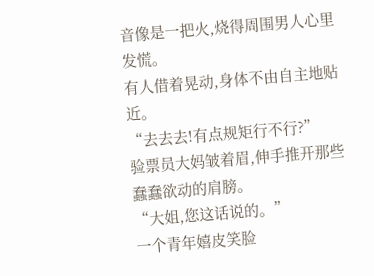音像是一把火,烧得周围男人心里发慌。
有人借着晃动,身体不由自主地贴近。
“去去去!有点规矩行不行?”
验票员大妈皱着眉,伸手推开那些蠢蠢欲动的肩膀。
“大姐,您这话说的。”
一个青年嬉皮笑脸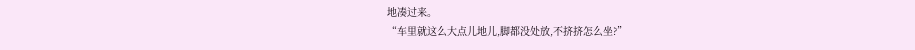地凑过来。
“车里就这么大点儿地儿,脚都没处放,不挤挤怎么坐?”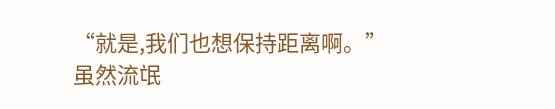“就是,我们也想保持距离啊。”
虽然流氓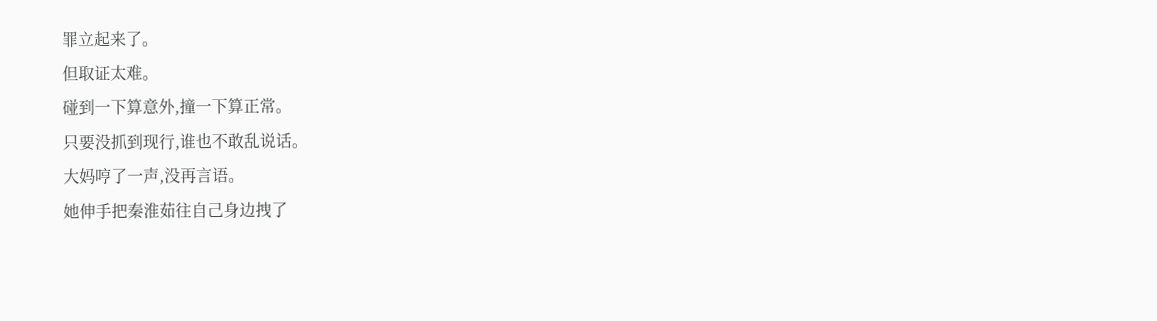罪立起来了。
但取证太难。
碰到一下算意外,撞一下算正常。
只要没抓到现行,谁也不敢乱说话。
大妈哼了一声,没再言语。
她伸手把秦淮茹往自己身边拽了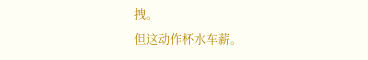拽。
但这动作杯水车薪。